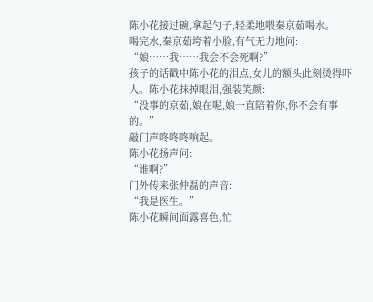陈小花接过碗,拿起勺子,轻柔地喂秦京茹喝水。
喝完水,秦京茹垮着小脸,有气无力地问:
“娘……我……我会不会死啊?”
孩子的话戳中陈小花的泪点,女儿的额头此刻烫得吓人。陈小花抹掉眼泪,强装笑颜:
“没事的京茹,娘在呢,娘一直陪着你,你不会有事的。”
敲门声咚咚咚响起。
陈小花扬声问:
“谁啊?”
门外传来张仲磊的声音:
“我是医生。”
陈小花瞬间面露喜色,忙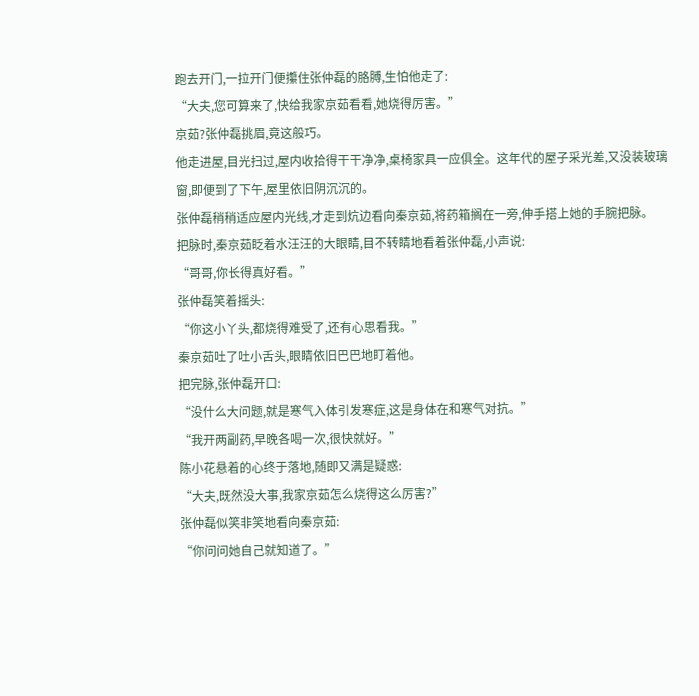跑去开门,一拉开门便攥住张仲磊的胳膊,生怕他走了:
“大夫,您可算来了,快给我家京茹看看,她烧得厉害。”
京茹?张仲磊挑眉,竟这般巧。
他走进屋,目光扫过,屋内收拾得干干净净,桌椅家具一应俱全。这年代的屋子采光差,又没装玻璃窗,即便到了下午,屋里依旧阴沉沉的。
张仲磊稍稍适应屋内光线,才走到炕边看向秦京茹,将药箱搁在一旁,伸手搭上她的手腕把脉。
把脉时,秦京茹眨着水汪汪的大眼睛,目不转睛地看着张仲磊,小声说:
“哥哥,你长得真好看。”
张仲磊笑着摇头:
“你这小丫头,都烧得难受了,还有心思看我。”
秦京茹吐了吐小舌头,眼睛依旧巴巴地盯着他。
把完脉,张仲磊开口:
“没什么大问题,就是寒气入体引发寒症,这是身体在和寒气对抗。”
“我开两副药,早晚各喝一次,很快就好。”
陈小花悬着的心终于落地,随即又满是疑惑:
“大夫,既然没大事,我家京茹怎么烧得这么厉害?”
张仲磊似笑非笑地看向秦京茹:
“你问问她自己就知道了。”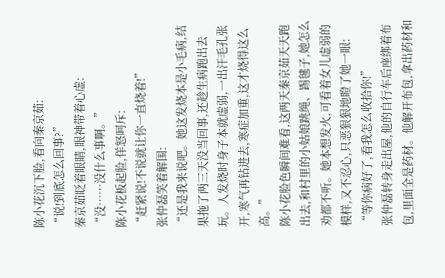陈小花沉下脸,看向秦京茹:
“说!到底怎么回事?”
秦京茹眨着眼睛,眼神带着心虚:
“没……没什么事啊。”
陈小花板起脸,佯怒呵斥:
“赶紧说!不说就让你一直烧着!”
张仲磊笑着解围:
“还是我来说吧。她这发烧本是小毛病,结果拖了两三天没当回事,还趁生病跑出去玩。人发烧时身子本就虚弱,一出汗毛孔张开,寒气再钻进去,寒症加重,这才烧得这么高。”
陈小花脸色瞬间难看,这两天秦京茹天天跑出去,和村里的小姑娘跳绳、踢毽子,她怎么劝都不听。她本想发火,可看着女儿虚弱的模样,又不忍心,只恶狠狠地瞪了她一眼:
“等你病好了,看我怎么收拾你!”
张仲磊转身走出屋,他的自行车后座绑着布包,里面全是药材。他解开布包,拿出药材和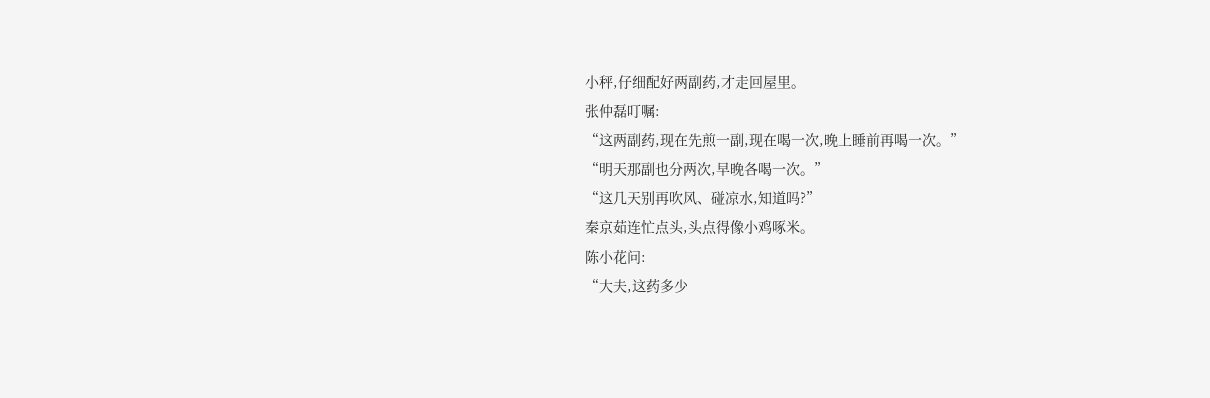小秤,仔细配好两副药,才走回屋里。
张仲磊叮嘱:
“这两副药,现在先煎一副,现在喝一次,晚上睡前再喝一次。”
“明天那副也分两次,早晚各喝一次。”
“这几天别再吹风、碰凉水,知道吗?”
秦京茹连忙点头,头点得像小鸡啄米。
陈小花问:
“大夫,这药多少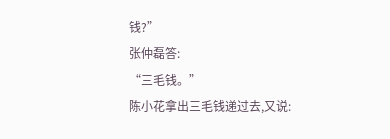钱?”
张仲磊答:
“三毛钱。”
陈小花拿出三毛钱递过去,又说: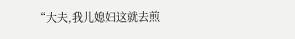“大夫,我儿媳妇这就去煎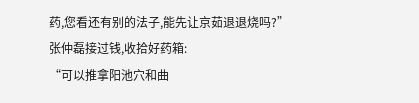药,您看还有别的法子,能先让京茹退退烧吗?”
张仲磊接过钱,收拾好药箱:
“可以推拿阳池穴和曲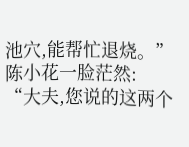池穴,能帮忙退烧。”
陈小花一脸茫然:
“大夫,您说的这两个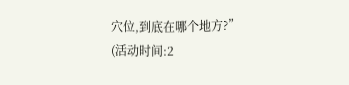穴位,到底在哪个地方?”
(活动时间:2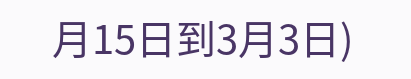月15日到3月3日)